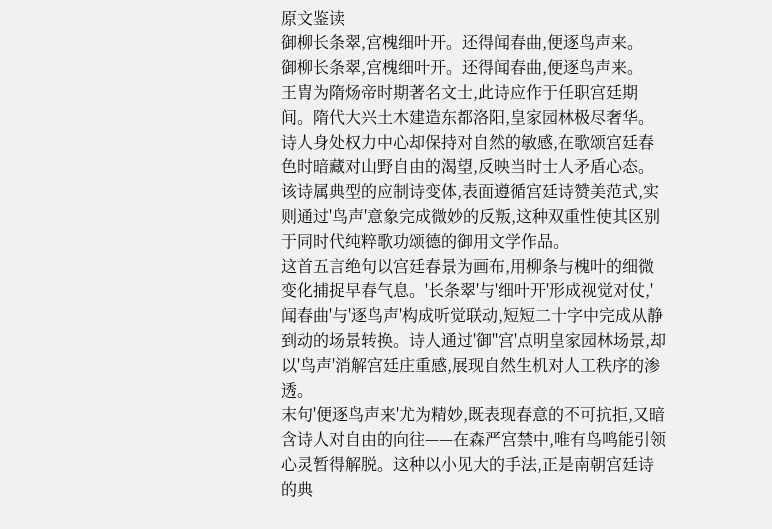原文鉴读
御柳长条翠,宫槐细叶开。还得闻春曲,便逐鸟声来。
御柳长条翠,宫槐细叶开。还得闻春曲,便逐鸟声来。
王胄为隋炀帝时期著名文士,此诗应作于任职宫廷期间。隋代大兴土木建造东都洛阳,皇家园林极尽奢华。诗人身处权力中心却保持对自然的敏感,在歌颂宫廷春色时暗藏对山野自由的渴望,反映当时士人矛盾心态。
该诗属典型的应制诗变体,表面遵循宫廷诗赞美范式,实则通过'鸟声'意象完成微妙的反叛,这种双重性使其区别于同时代纯粹歌功颂德的御用文学作品。
这首五言绝句以宫廷春景为画布,用柳条与槐叶的细微变化捕捉早春气息。'长条翠'与'细叶开'形成视觉对仗,'闻春曲'与'逐鸟声'构成听觉联动,短短二十字中完成从静到动的场景转换。诗人通过'御''宫'点明皇家园林场景,却以'鸟声'消解宫廷庄重感,展现自然生机对人工秩序的渗透。
末句'便逐鸟声来'尤为精妙,既表现春意的不可抗拒,又暗含诗人对自由的向往——在森严宫禁中,唯有鸟鸣能引领心灵暂得解脱。这种以小见大的手法,正是南朝宫廷诗的典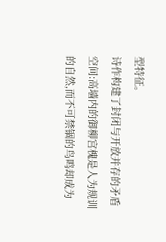型特征。
诗作构建了封闭与开放并存的矛盾空间:高墙内的御柳宫槐是人为规训的自然,而不可禁锢的鸟鸣却成为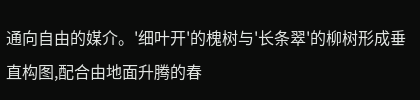通向自由的媒介。'细叶开'的槐树与'长条翠'的柳树形成垂直构图,配合由地面升腾的春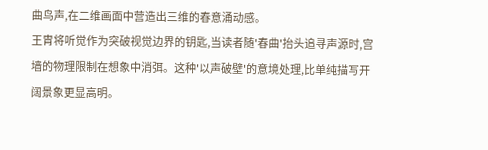曲鸟声,在二维画面中营造出三维的春意涌动感。
王胄将听觉作为突破视觉边界的钥匙,当读者随'春曲'抬头追寻声源时,宫墙的物理限制在想象中消弭。这种'以声破壁'的意境处理,比单纯描写开阔景象更显高明。